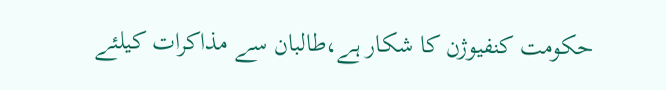حکومت کنفیوژن کا شکار ہے،طالبان سے مذاکرات کیلئے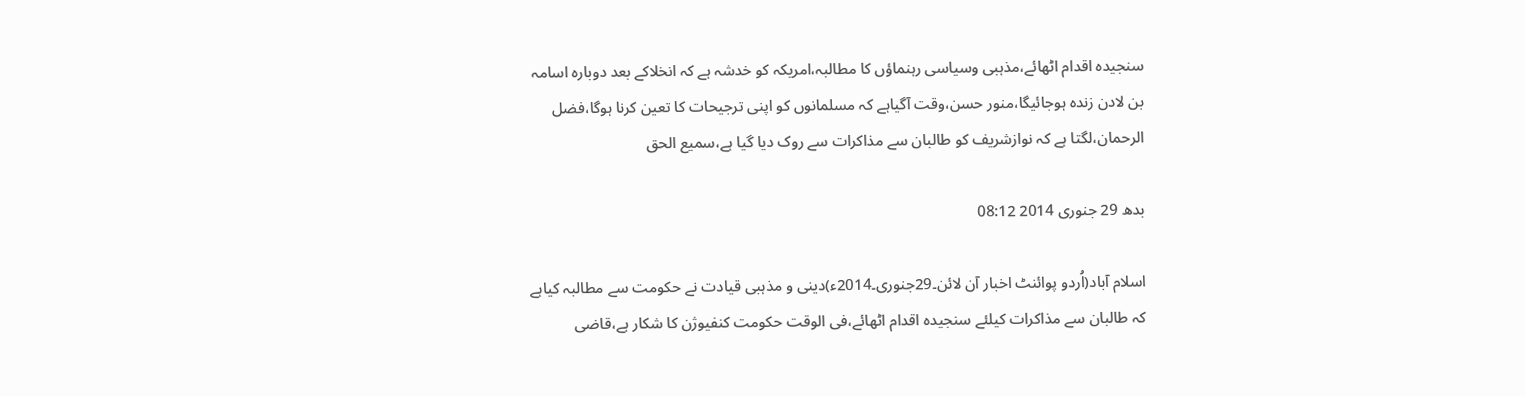سنجیدہ اقدام اٹھائے،مذہبی وسیاسی رہنماؤں کا مطالبہ،امریکہ کو خدشہ ہے کہ انخلاکے بعد دوبارہ اسامہ بن لادن زندہ ہوجائیگا،منور حسن،وقت آگیاہے کہ مسلمانوں کو اپنی ترجیحات کا تعین کرنا ہوگا،فضل الرحمان،لگتا ہے کہ نوازشریف کو طالبان سے مذاکرات سے روک دیا گیا ہے،سمیع الحق

بدھ 29 جنوری 2014 08:12

اسلام آباد(اُردو پوائنٹ اخبار آن لائن۔29جنوری۔2014ء)دینی و مذہبی قیادت نے حکومت سے مطالبہ کیاہے کہ طالبان سے مذاکرات کیلئے سنجیدہ اقدام اٹھائے،فی الوقت حکومت کنفیوژن کا شکار ہے،قاضی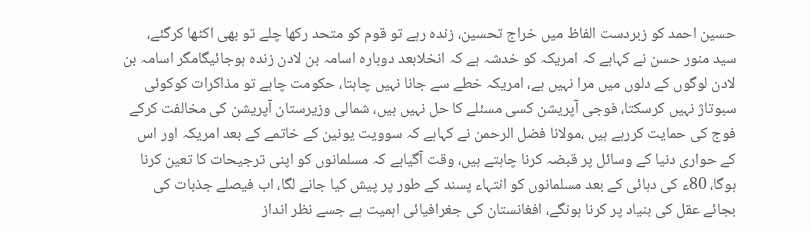حسین احمد کو زبردست الفاظ میں خراج تحسین، زندہ رہے تو قوم کو متحد رکھا چلے تو بھی اکٹھا کرگئے، سید منور حسن نے کہاہے کہ امریکہ کو خدشہ ہے کہ انخلابعد دوبارہ اسامہ بن لادن زندہ ہوجائیگامگر اسامہ بن لادن لوگوں کے دلوں میں مرا نہیں ہے، امریکہ خطے سے جانا نہیں چاہتا، حکومت چاہے تو مذاکرات کوکوئی سبوتاژ نہیں کرسکتا، فوجی آپریشن کسی مسئلے کا حل نہیں ہیں، شمالی وزیرستان آپریشن کی مخالفت کرکے فوج کی حمایت کررہے ہیں ،مولانا فضل الرحمن نے کہاہے کہ سوویت یونین کے خاتمے کے بعد امریکہ اور اس کے حواری دنیا کے وسائل پر قبضہ کرنا چاہتے ہیں، وقت آگیاہے کہ مسلمانوں کو اپنی ترجیحات کا تعین کرنا ہوگا، 80ء کی دہائی کے بعد مسلمانوں کو انتہاء پسند کے طور پر پیش کیا جانے لگا، اب فیصلے جذبات کی بجائے عقل کی بنیاد پر کرنا ہونگے، افغانستان کی جغرافیائی اہمیت ہے جسے نظر انداز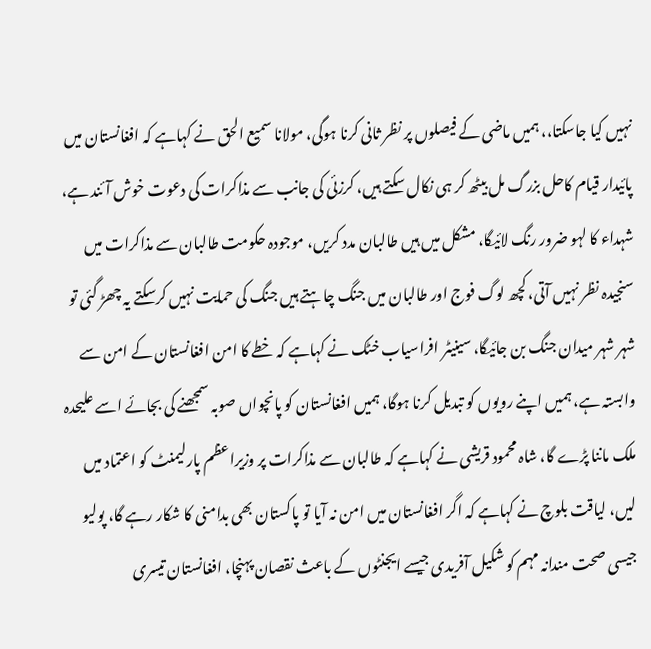نہیں کیا جاسکتا،، ہمیں ماضی کے فیصلوں پر نظر ثانی کرنا ہوگی، مولانا سمیع الحق نے کہاہے کہ افغانستان میں پائیدار قیام کاحل بزرگ مل بیٹھ کر ہی نکال سکتے ہیں، کرزئی کی جانب سے مذاکرات کی دعوت خوش آئند ہے، شہداء کا لہو ضرور رنگ لائیگا، مشکل میں ہیں طالبان مدد کریں، موجودہ حکومت طالبان سے مذاکرات میں سنجیدہ نظر نہیں آتی، کچھ لوگ فوج اور طالبان میں جنگ چاہتے ہیں جنگ کی حمایت نہیں کرسکتے یہ چھڑ گئی تو شہر شہر میدان جنگ بن جائیگا، سینیٹر افراسیاب خٹک نے کہاہے کہ خطے کا امن افغانستان کے امن سے وابستہ ہے، ہمیں اپنے رویوں کو تبدیل کرنا ہوگا، ہمیں افغانستان کو پانچواں صوبہ سمجھنے کی بجائے اسے علیحدہ ملک ماننا پڑے گا، شاہ محمود قریشی نے کہاہے کہ طالبان سے مذاکرات پر وزیراعظم پارلیمنٹ کو اعتماد میں لیں، لیاقت بلوچ نے کہاہے کہ اگر افغانستان میں امن نہ آیا تو پاکستان بھی بدامنی کا شکار رہے گا، پولیو جیسی صحت مندانہ مہم کو شکیل آفریدی جیسے ایجنٹوں کے باعث نقصان پہنچا، افغانستان تیسری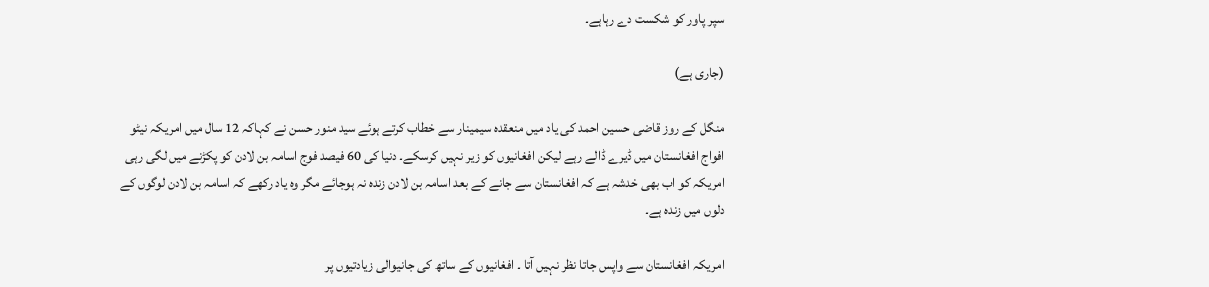سپر پاور کو شکست دے رہاہے۔

(جاری ہے)

منگل کے روز قاضی حسین احمد کی یاد میں منعقدہ سیمینار سے خطاب کرتے ہوئے سید منور حسن نے کہاکہ 12 سال میں امریکہ نیٹو افواج افغانستان میں ڈیرے ڈالے رہے لیکن افغانیوں کو زیر نہیں کرسکے۔ دنیا کی 60 فیصد فوج اسامہ بن لادن کو پکڑنے میں لگی رہی امریکہ کو اب بھی خدشہ ہے کہ افغانستان سے جانے کے بعد اسامہ بن لادن زندہ نہ ہوجائے مگر وہ یاد رکھے کہ اسامہ بن لادن لوگوں کے دلوں میں زندہ ہے۔

امریکہ افغانستان سے واپس جاتا نظر نہیں آتا ۔ افغانیوں کے ساتھ کی جانیوالی زیادتیوں پر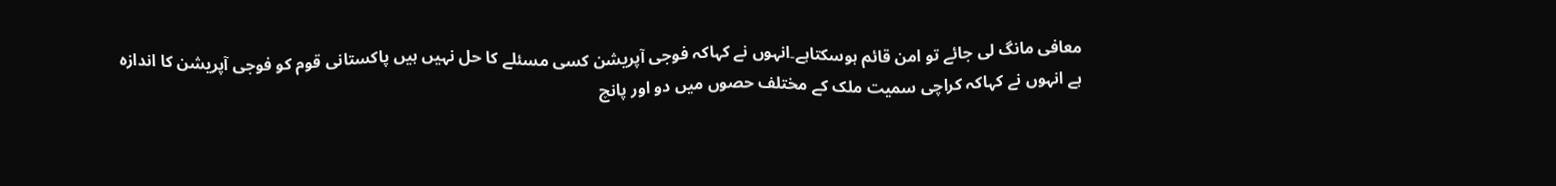معافی مانگ لی جائے تو امن قائم ہوسکتاہے۔انہوں نے کہاکہ فوجی آپریشن کسی مسئلے کا حل نہیں ہیں پاکستانی قوم کو فوجی آپریشن کا اندازہ ہے انہوں نے کہاکہ کراچی سمیت ملک کے مختلف حصوں میں دو اور پانچ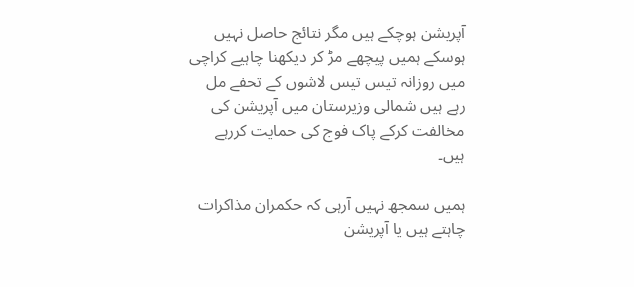آپریشن ہوچکے ہیں مگر نتائج حاصل نہیں ہوسکے ہمیں پیچھے مڑ کر دیکھنا چاہیے کراچی میں روزانہ تیس تیس لاشوں کے تحفے مل رہے ہیں شمالی وزیرستان میں آپریشن کی مخالفت کرکے پاک فوج کی حمایت کررہے ہیں۔

ہمیں سمجھ نہیں آرہی کہ حکمران مذاکرات چاہتے ہیں یا آپریشن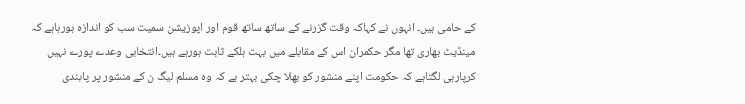کے حامی ہیں۔ انہوں نے کہاکہ وقت گزرنے کے ساتھ ساتھ قوم اور اپوزیشن سمیت سب کو اندازہ ہورہاہے کہ مینڈیٹ بھاری تھا مگر حکمران اس کے مقابلے میں بہت ہلکے ثابت ہورہے ہیں۔انتخابی وعدے پورے نہیں کرپارہی لگتاہے کہ حکومت اپنے منشور کو بھلا چکی بہتر ہے کہ وہ مسلم لیگ ن کے منشور پر پابندی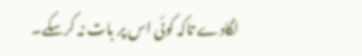لگادے تاکہ کوئی اس پر بات نہ کرسکے۔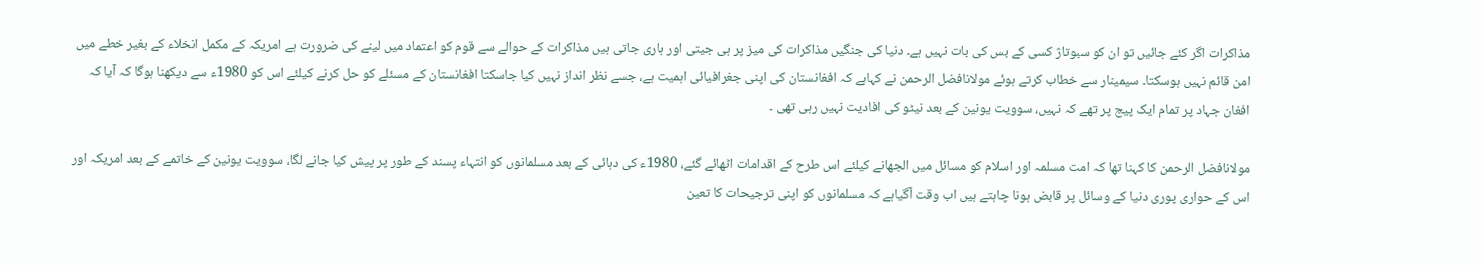مذاکرات اگر کئے جائیں تو ان کو سبوتاژ کسی کے بس کی بات نہیں ہے۔ دنیا کی جنگیں مذاکرات کی میز پر ہی جیتی اور ہاری جاتی ہیں مذاکرات کے حوالے سے قوم کو اعتماد میں لینے کی ضرورت ہے امریکہ کے مکمل انخلاء کے بغیر خطے میں امن قائم نہیں ہوسکتا۔ سیمینار سے خطاب کرتے ہوئے مولانافضل الرحمن نے کہاہے کہ افغانستان کی اپنی جغرافیائی اہمیت ہے، جسے نظر انداز نہیں کیا جاسکتا افغانستان کے مسئلے کو حل کرنے کیلئے اس کو 1980ء سے دیکھنا ہوگا کہ آیا کہ افغان جہاد پر تمام ایک پیج پر تھے کہ نہیں، سوویت یونین کے بعد نیٹو کی افادیت نہیں رہی تھی ۔

مولانافضل الرحمن کا کہنا تھا کہ امت مسلمہ اور اسلام کو مسائل میں الجھانے کیلئے اس طرح کے اقدامات اٹھائے گئے، 1980ء کی دہائی کے بعد مسلمانوں کو انتہاء پسند کے طور پر پیش کیا جانے لگا، سوویت یونین کے خاتمے کے بعد امریکہ اور اس کے حواری پوری دنیا کے وسائل پر قابض ہونا چاہتے ہیں اب وقت آگیاہے کہ مسلمانوں کو اپنی ترجیحات کا تعین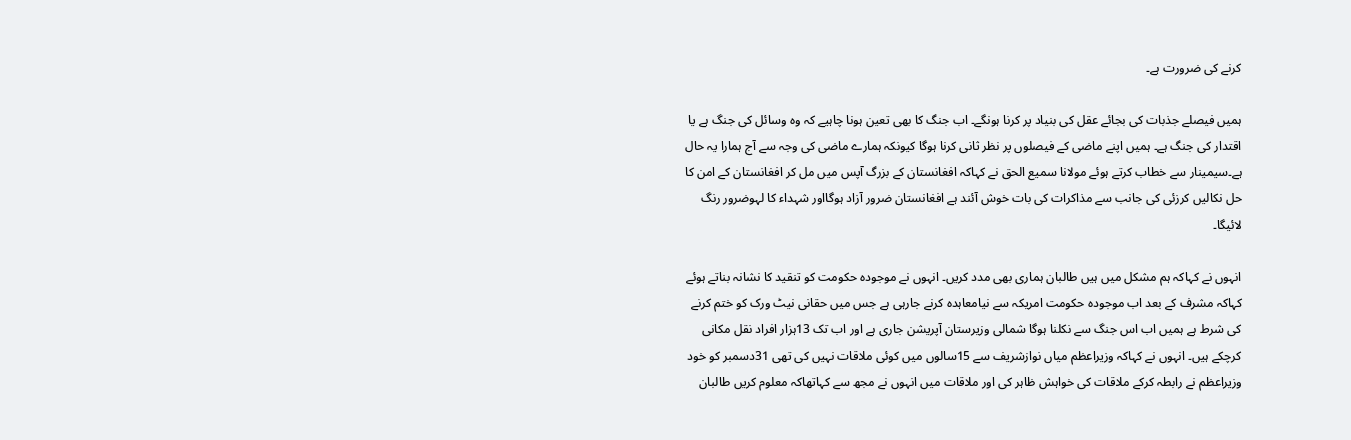کرنے کی ضرورت ہے۔

ہمیں فیصلے جذبات کی بجائے عقل کی بنیاد پر کرنا ہونگے۔ اب جنگ کا بھی تعین ہونا چاہیے کہ وہ وسائل کی جنگ ہے یا اقتدار کی جنگ ہے۔ ہمیں اپنے ماضی کے فیصلوں پر نظر ثانی کرنا ہوگا کیونکہ ہمارے ماضی کی وجہ سے آج ہمارا یہ حال ہے۔سیمینار سے خطاب کرتے ہوئے مولانا سمیع الحق نے کہاکہ افغانستان کے بزرگ آپس میں مل کر افغانستان کے امن کا حل نکالیں کرزئی کی جانب سے مذاکرات کی بات خوش آئند ہے افغانستان ضرور آزاد ہوگااور شہداء کا لہوضرور رنگ لائیگا۔

انہوں نے کہاکہ ہم مشکل میں ہیں طالبان ہماری بھی مدد کریں۔ انہوں نے موجودہ حکومت کو تنقید کا نشانہ بناتے ہوئے کہاکہ مشرف کے بعد اب موجودہ حکومت امریکہ سے نیامعاہدہ کرنے جارہی ہے جس میں حقانی نیٹ ورک کو ختم کرنے کی شرط ہے ہمیں اب اس جنگ سے نکلنا ہوگا شمالی وزیرستان آپریشن جاری ہے اور اب تک 13ہزار افراد نقل مکانی کرچکے ہیں۔ انہوں نے کہاکہ وزیراعظم میاں نوازشریف سے 15سالوں میں کوئی ملاقات نہیں کی تھی 31دسمبر کو خود وزیراعظم نے رابطہ کرکے ملاقات کی خواہش ظاہر کی اور ملاقات میں انہوں نے مجھ سے کہاتھاکہ معلوم کریں طالبان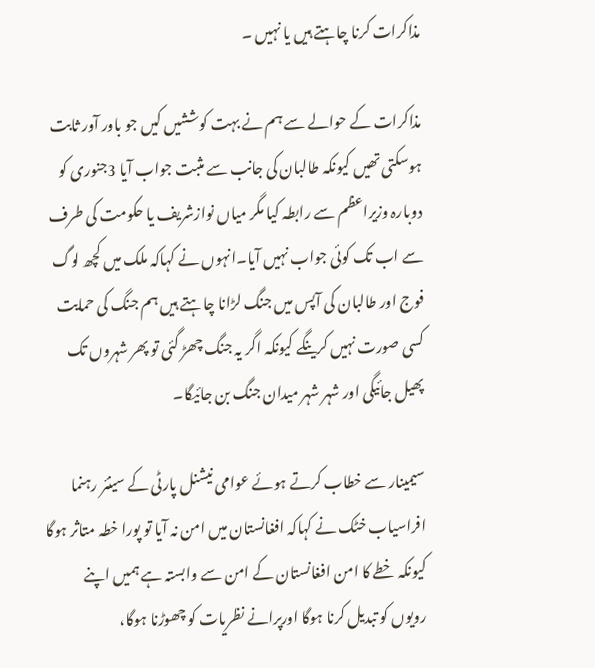مذاکرات کرنا چاہتے ہیں یا نہیں ۔

مذاکرات کے حوالے سے ہم نے بہت کوششیں کیں جو باور آور ثابت ہوسکتی تھیں کیونکہ طالبان کی جانب سے مثبت جواب آیا 3جنوری کو دوبارہ وزیراعظم سے رابطہ کیا مگر میاں نوازشریف یا حکومت کی طرف سے اب تک کوئی جواب نہیں آیا۔انہوں نے کہاکہ ملک میں کچھ لوگ فوج اور طالبان کی آپس میں جنگ لڑانا چاہتے ہیں ہم جنگ کی حمایت کسی صورت نہیں کرینگے کیونکہ اگر یہ جنگ چھڑ گئی تو پھر شہروں تک پھیل جائیگی اور شہر شہر میدان جنگ بن جائیگا۔

سیمینار سے خطاب کرتے ہوئے عوامی نیشنل پارٹی کے سینئر رہنما افراسیاب خٹک نے کہاکہ افغانستان میں امن نہ آیا تو پورا خطہ متاثر ہوگا کیونکہ خطے کا امن افغانستان کے امن سے وابستہ ہے ہمیں اپنے رویوں کو تبدیل کرنا ہوگا اورپرانے نظریات کو چھوڑنا ہوگا،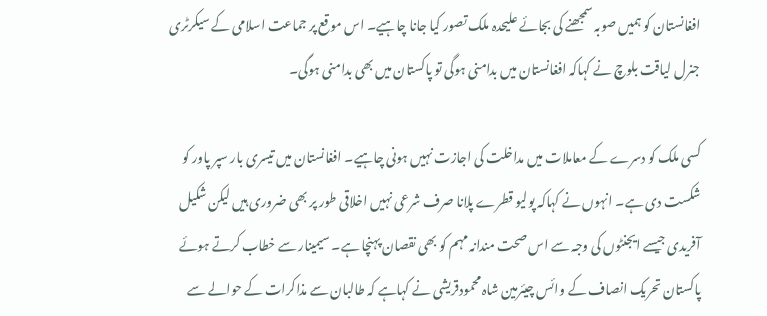افغانستان کو ہمیں صوبہ سمجھنے کی بجائے علیحدہ ملک تصور کیا جانا چاہیے۔ اس موقع پر جماعت اسلامی کے سیکرٹری جنرل لیاقت بلوچ نے کہاکہ افغانستان میں بدامنی ہوگی تو پاکستان میں بھی بدامنی ہوگی۔

کسی ملک کو دسرے کے معاملات میں مداخلت کی اجازت نہیں ہونی چاہیے۔ افغانستان میں تیسری بار سپر پاور کو شکست دی ہے۔ انہوں نے کہاکہ پولیو قطرے پلانا صرف شرعی نہیں اخلاقی طور پر بھی ضروری ہیں لیکن شکیل آفریدی جیسے ایجنٹوں کی وجہ سے اس صحت مندانہ مہم کو بھی نقصان پہنچا ہے۔ سیمینار سے خطاب کرتے ہوئے پاکستان تحریک انصاف کے وائس چیئرمین شاہ محمودقریشی نے کہاہے کہ طالبان سے مذاکرات کے حوالے سے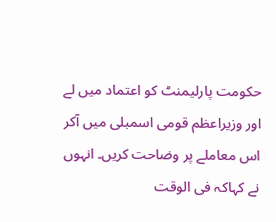حکومت پارلیمنٹ کو اعتماد میں لے اور وزیراعظم قومی اسمبلی میں آکر اس معاملے پر وضاحت کریں۔ انہوں نے کہاکہ فی الوقت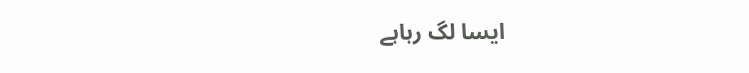ایسا لگ رہاہے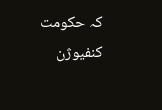کہ حکومت کنفیوژن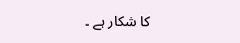کا شکار ہے ۔